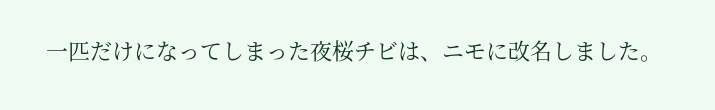一匹だけになってしまった夜桜チビは、ニモに改名しました。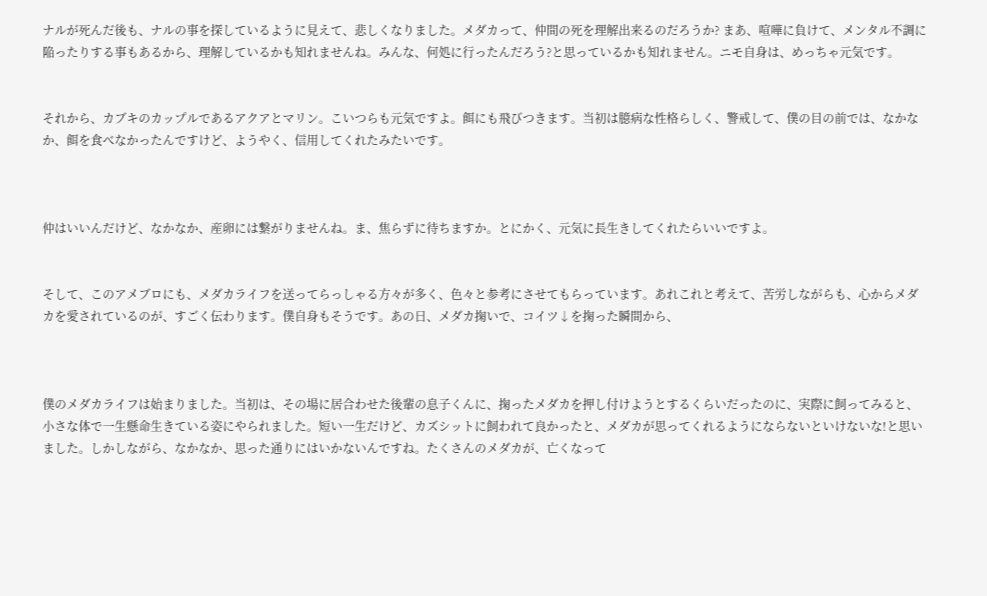ナルが死んだ後も、ナルの事を探しているように見えて、悲しくなりました。メダカって、仲間の死を理解出来るのだろうか? まあ、喧嘩に負けて、メンタル不調に陥ったりする事もあるから、理解しているかも知れませんね。みんな、何処に行ったんだろう?と思っているかも知れません。ニモ自身は、めっちゃ元気です。


それから、カブキのカップルであるアクアとマリン。こいつらも元気ですよ。餌にも飛びつきます。当初は臆病な性格らしく、警戒して、僕の目の前では、なかなか、餌を食べなかったんですけど、ようやく、信用してくれたみたいです。



仲はいいんだけど、なかなか、産卵には繋がりませんね。ま、焦らずに待ちますか。とにかく、元気に長生きしてくれたらいいですよ。


そして、このアメブロにも、メダカライフを送ってらっしゃる方々が多く、色々と参考にさせてもらっています。あれこれと考えて、苦労しながらも、心からメダカを愛されているのが、すごく伝わります。僕自身もそうです。あの日、メダカ掬いで、コイツ↓を掬った瞬間から、



僕のメダカライフは始まりました。当初は、その場に居合わせた後輩の息子くんに、掬ったメダカを押し付けようとするくらいだったのに、実際に飼ってみると、小さな体で一生懸命生きている姿にやられました。短い一生だけど、カズシットに飼われて良かったと、メダカが思ってくれるようにならないといけないな!と思いました。しかしながら、なかなか、思った通りにはいかないんですね。たくさんのメダカが、亡くなって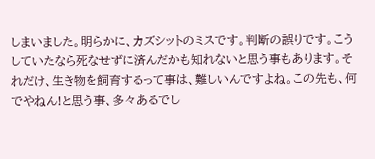しまいました。明らかに、カズシットのミスです。判断の誤りです。こうしていたなら死なせずに済んだかも知れないと思う事もあります。それだけ、生き物を飼育するって事は、難しいんですよね。この先も、何でやねん!と思う事、多々あるでし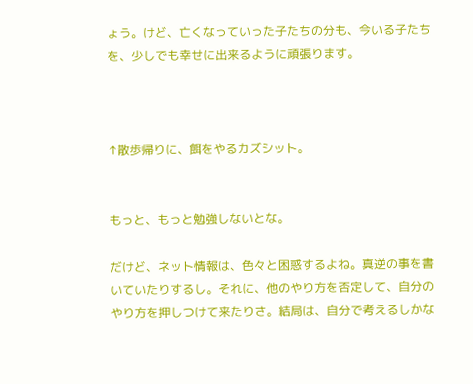ょう。けど、亡くなっていった子たちの分も、今いる子たちを、少しでも幸せに出来るように頑張ります。



↑散歩帰りに、餌をやるカズシット。


もっと、もっと勉強しないとな。

だけど、ネット情報は、色々と困惑するよね。真逆の事を書いていたりするし。それに、他のやり方を否定して、自分のやり方を押しつけて来たりさ。結局は、自分で考えるしかな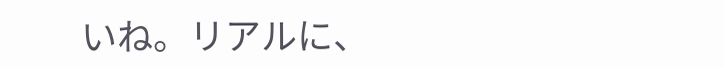いね。リアルに、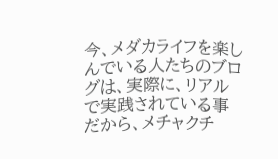今、メダカライフを楽しんでいる人たちのブログは、実際に、リアルで実践されている事だから、メチャクチ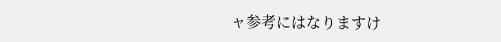ャ参考にはなりますけ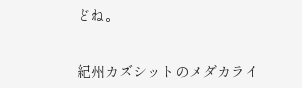どね。


紀州カズシットのメダカライ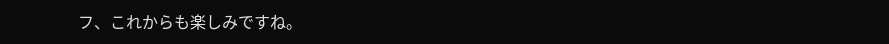フ、これからも楽しみですね。